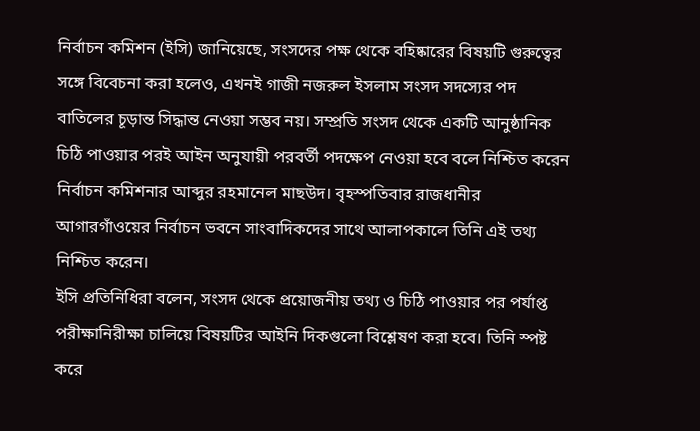নির্বাচন কমিশন (ইসি) জানিয়েছে, সংসদের পক্ষ থেকে বহিষ্কারের বিষয়টি গুরুত্বের সঙ্গে বিবেচনা করা হলেও, এখনই গাজী নজরুল ইসলাম সংসদ সদস্যের পদ বাতিলের চূড়ান্ত সিদ্ধান্ত নেওয়া সম্ভব নয়। সম্প্রতি সংসদ থেকে একটি আনুষ্ঠানিক চিঠি পাওয়ার পরই আইন অনুযায়ী পরবর্তী পদক্ষেপ নেওয়া হবে বলে নিশ্চিত করেন নির্বাচন কমিশনার আব্দুর রহমানেল মাছউদ। বৃহস্পতিবার রাজধানীর আগারগাঁওয়ের নির্বাচন ভবনে সাংবাদিকদের সাথে আলাপকালে তিনি এই তথ্য নিশ্চিত করেন।
ইসি প্রতিনিধিরা বলেন, সংসদ থেকে প্রয়োজনীয় তথ্য ও চিঠি পাওয়ার পর পর্যাপ্ত পরীক্ষানিরীক্ষা চালিয়ে বিষয়টির আইনি দিকগুলো বিশ্লেষণ করা হবে। তিনি স্পষ্ট করে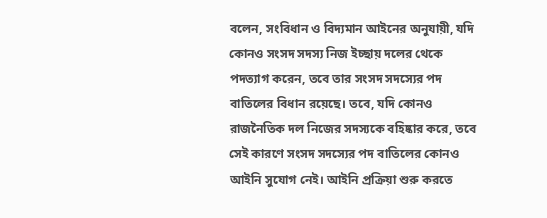বলেন, সংবিধান ও বিদ্যমান আইনের অনুযায়ী, যদি কোনও সংসদ সদস্য নিজ ইচ্ছায় দলের থেকে পদত্যাগ করেন, তবে তার সংসদ সদস্যের পদ বাতিলের বিধান রয়েছে। তবে, যদি কোনও রাজনৈতিক দল নিজের সদস্যকে বহিষ্কার করে, তবে সেই কারণে সংসদ সদস্যের পদ বাতিলের কোনও আইনি সুযোগ নেই। আইনি প্রক্রিয়া শুরু করতে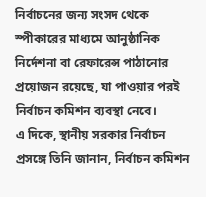নির্বাচনের জন্য সংসদ থেকে স্পীকারের মাধ্যমে আনুষ্ঠানিক নির্দেশনা বা রেফারেন্স পাঠানোর প্রয়োজন রয়েছে, যা পাওয়ার পরই নির্বাচন কমিশন ব্যবস্থা নেবে।
এ দিকে, স্থানীয় সরকার নির্বাচন প্রসঙ্গে তিনি জানান, নির্বাচন কমিশন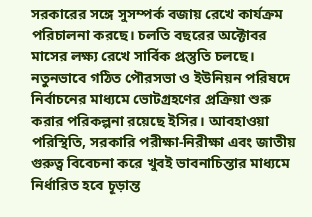সরকারের সঙ্গে সুসম্পর্ক বজায় রেখে কার্যক্রম পরিচালনা করছে। চলতি বছরের অক্টোবর মাসের লক্ষ্য রেখে সার্বিক প্রস্তুতি চলছে। নতুনভাবে গঠিত পৌরসভা ও ইউনিয়ন পরিষদে নির্বাচনের মাধ্যমে ভোটগ্রহণের প্রক্রিয়া শুরু করার পরিকল্পনা রয়েছে ইসির। আবহাওয়া পরিস্থিতি, সরকারি পরীক্ষা-নিরীক্ষা এবং জাতীয় গুরুত্ব বিবেচনা করে খুবই ভাবনাচিন্তার মাধ্যমে নির্ধারিত হবে চূড়ান্ত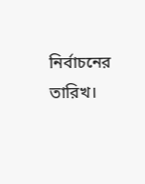নির্বাচনের তারিখ।